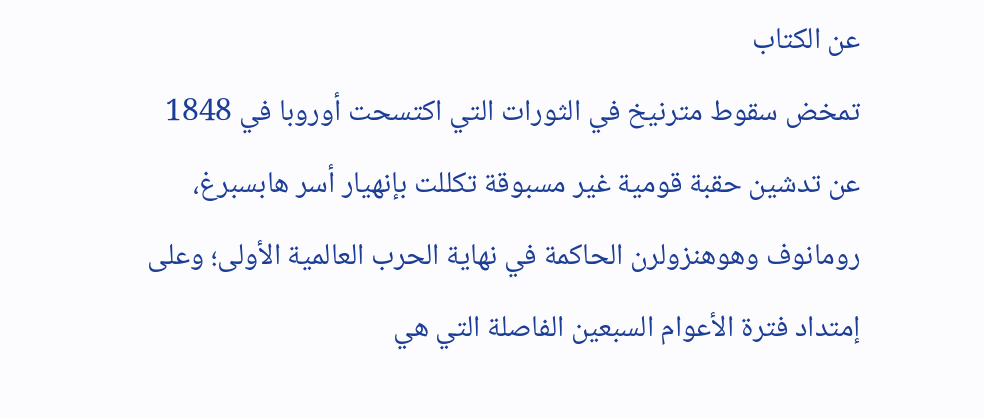عن الكتاب
تمخض سقوط مترنيخ في الثورات التي اكتسحت أوروبا في 1848 عن تدشين حقبة قومية غير مسبوقة تكللت بإنهيار أسر هابسبرغ، رومانوف وهوهنزولرن الحاكمة في نهاية الحرب العالمية الأولى؛ وعلى إمتداد فترة الأعوام السبعين الفاصلة التي هي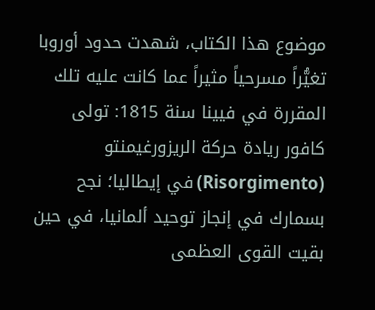موضوع هذا الكتاب، شهدت حدود أوروبا تغيُّراً مسرحياً مثيراً عما كانت عليه تلك المقررة في فيينا سنة 1815: تولى كافور ريادة حركة الريزورغيمنتو (Risorgimento) في إيطاليا؛ نجح بسمارك في إنجاز توحيد ألمانيا، في حين بقيت القوى العظمى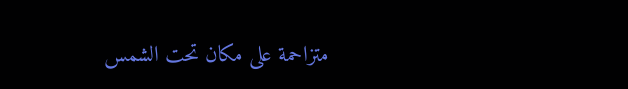متزاحمة على مكان تحت الشمس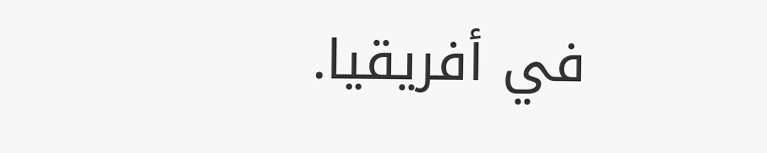في أفريقيا.